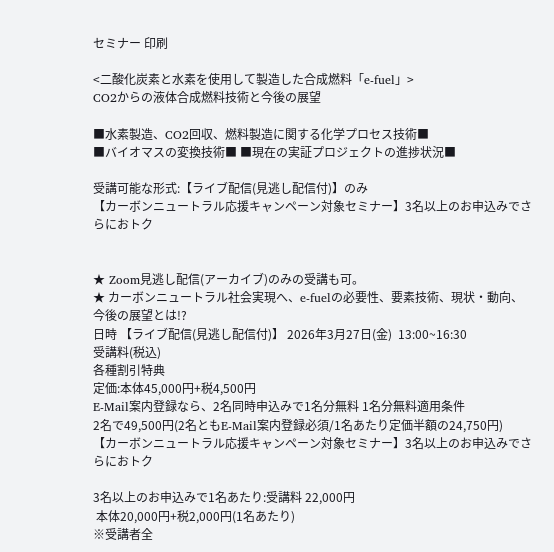セミナー 印刷

<二酸化炭素と水素を使用して製造した合成燃料「e-fuel」>
CO2からの液体合成燃料技術と今後の展望

■水素製造、CO2回収、燃料製造に関する化学プロセス技術■
■バイオマスの変換技術■ ■現在の実証プロジェクトの進捗状況■

受講可能な形式:【ライブ配信(見逃し配信付)】のみ
【カーボンニュートラル応援キャンペーン対象セミナー】3名以上のお申込みでさらにおトク


★ Zoom見逃し配信(アーカイブ)のみの受講も可。
★ カーボンニュートラル社会実現へ、e-fuelの必要性、要素技術、現状・動向、今後の展望とは!?
日時 【ライブ配信(見逃し配信付)】 2026年3月27日(金)  13:00~16:30
受講料(税込)
各種割引特典
定価:本体45,000円+税4,500円
E-Mail案内登録なら、2名同時申込みで1名分無料 1名分無料適用条件
2名で49,500円(2名ともE-Mail案内登録必須/1名あたり定価半額の24,750円)
【カーボンニュートラル応援キャンペーン対象セミナー】3名以上のお申込みでさらにおトク

3名以上のお申込みで1名あたり:受講料 22,000円
 本体20,000円+税2,000円(1名あたり)
※受講者全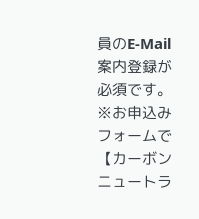員のE-Mail案内登録が必須です。
※お申込みフォームで【カーボンニュートラ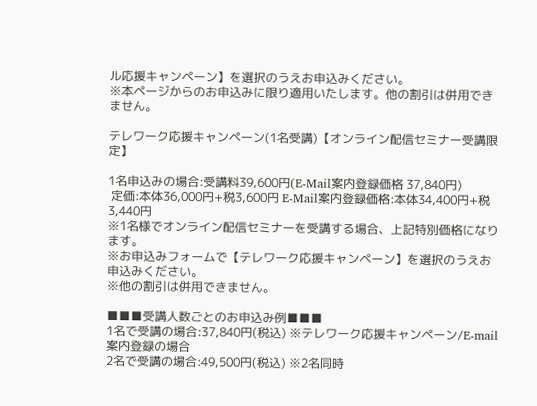ル応援キャンペーン】を選択のうえお申込みください。
※本ページからのお申込みに限り適用いたします。他の割引は併用できません。

テレワーク応援キャンペーン(1名受講)【オンライン配信セミナー受講限定】

1名申込みの場合:受講料39,600円(E-Mail案内登録価格 37,840円)
 定価:本体36,000円+税3,600円 E-Mail案内登録価格:本体34,400円+税3,440円
※1名様でオンライン配信セミナーを受講する場合、上記特別価格になります。
※お申込みフォームで【テレワーク応援キャンペーン】を選択のうえお申込みください。
※他の割引は併用できません。

■■■受講人数ごとのお申込み例■■■
1名で受講の場合:37,840円(税込) ※テレワーク応援キャンペーン/E-mail案内登録の場合
2名で受講の場合:49,500円(税込) ※2名同時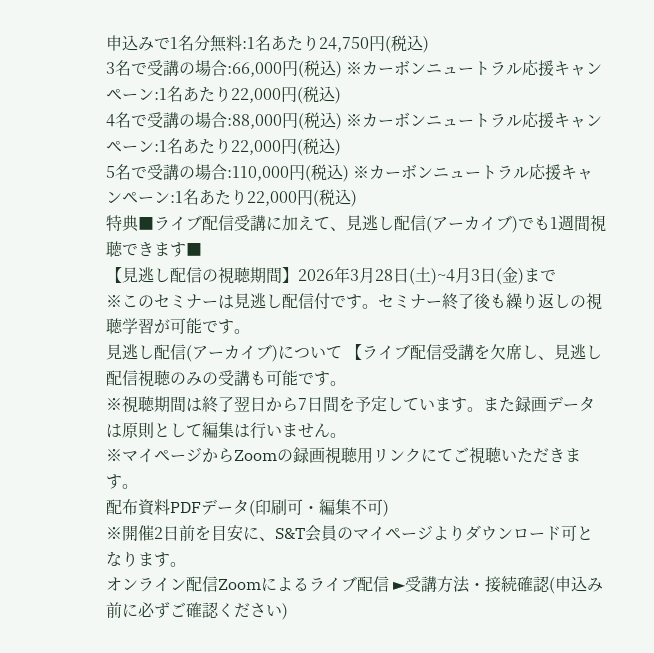申込みで1名分無料:1名あたり24,750円(税込)
3名で受講の場合:66,000円(税込) ※カーボンニュートラル応援キャンペーン:1名あたり22,000円(税込)
4名で受講の場合:88,000円(税込) ※カーボンニュートラル応援キャンペーン:1名あたり22,000円(税込)
5名で受講の場合:110,000円(税込) ※カーボンニュートラル応援キャンペーン:1名あたり22,000円(税込)
特典■ライブ配信受講に加えて、見逃し配信(アーカイブ)でも1週間視聴できます■
【見逃し配信の視聴期間】2026年3月28日(土)~4月3日(金)まで
※このセミナーは見逃し配信付です。セミナー終了後も繰り返しの視聴学習が可能です。
見逃し配信(アーカイブ)について 【ライブ配信受講を欠席し、見逃し配信視聴のみの受講も可能です。
※視聴期間は終了翌日から7日間を予定しています。また録画データは原則として編集は行いません。
※マイページからZoomの録画視聴用リンクにてご視聴いただきます。
配布資料PDFデータ(印刷可・編集不可)
※開催2日前を目安に、S&T会員のマイページよりダウンロード可となります。
オンライン配信Zoomによるライブ配信 ►受講方法・接続確認(申込み前に必ずご確認ください)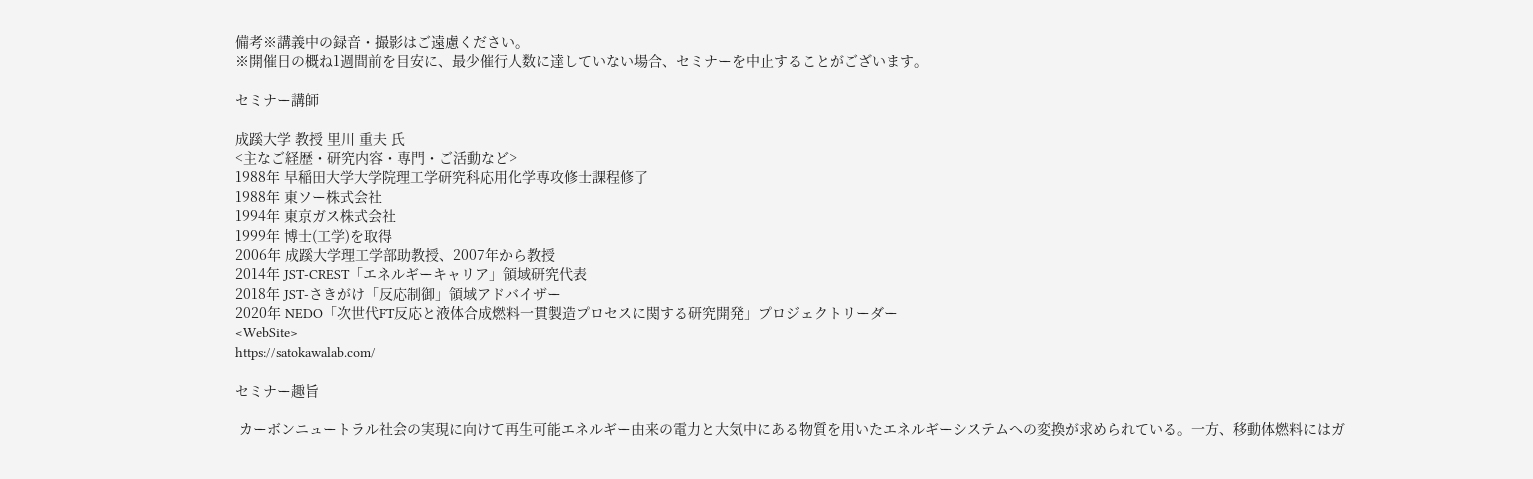備考※講義中の録音・撮影はご遠慮ください。
※開催日の概ね1週間前を目安に、最少催行人数に達していない場合、セミナーを中止することがございます。

セミナー講師

成蹊大学 教授 里川 重夫 氏
<主なご経歴・研究内容・専門・ご活動など>
1988年 早稲田大学大学院理工学研究科応用化学専攻修士課程修了
1988年 東ソー株式会社
1994年 東京ガス株式会社
1999年 博士(工学)を取得
2006年 成蹊大学理工学部助教授、2007年から教授
2014年 JST-CREST「エネルギーキャリア」領域研究代表
2018年 JST-さきがけ「反応制御」領域アドバイザー
2020年 NEDO「次世代FT反応と液体合成燃料一貫製造プロセスに関する研究開発」プロジェクトリーダー
<WebSite>
https://satokawalab.com/

セミナー趣旨

 カーボンニュートラル社会の実現に向けて再生可能エネルギー由来の電力と大気中にある物質を用いたエネルギーシステムへの変換が求められている。一方、移動体燃料にはガ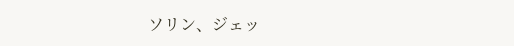ソリン、ジェッ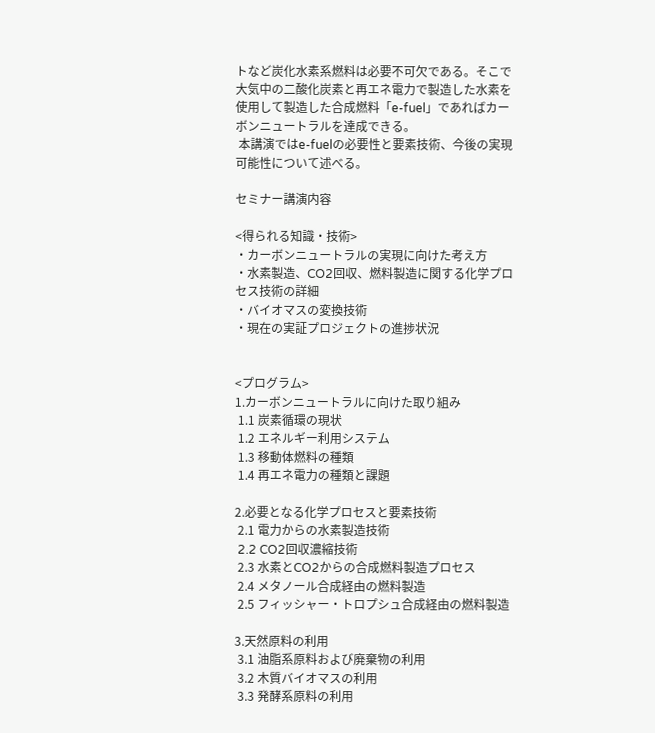トなど炭化水素系燃料は必要不可欠である。そこで大気中の二酸化炭素と再エネ電力で製造した水素を使用して製造した合成燃料「e-fuel」であればカーボンニュートラルを達成できる。
 本講演ではe-fuelの必要性と要素技術、今後の実現可能性について述べる。

セミナー講演内容

<得られる知識・技術>
・カーボンニュートラルの実現に向けた考え方
・水素製造、CO2回収、燃料製造に関する化学プロセス技術の詳細
・バイオマスの変換技術
・現在の実証プロジェクトの進捗状況


<プログラム>
1.カーボンニュートラルに向けた取り組み
 1.1 炭素循環の現状
 1.2 エネルギー利用システム
 1.3 移動体燃料の種類
 1.4 再エネ電力の種類と課題

2.必要となる化学プロセスと要素技術
 2.1 電力からの水素製造技術
 2.2 CO2回収濃縮技術
 2.3 水素とCO2からの合成燃料製造プロセス
 2.4 メタノール合成経由の燃料製造
 2.5 フィッシャー・トロプシュ合成経由の燃料製造

3.天然原料の利用
 3.1 油脂系原料および廃棄物の利用
 3.2 木質バイオマスの利用
 3.3 発酵系原料の利用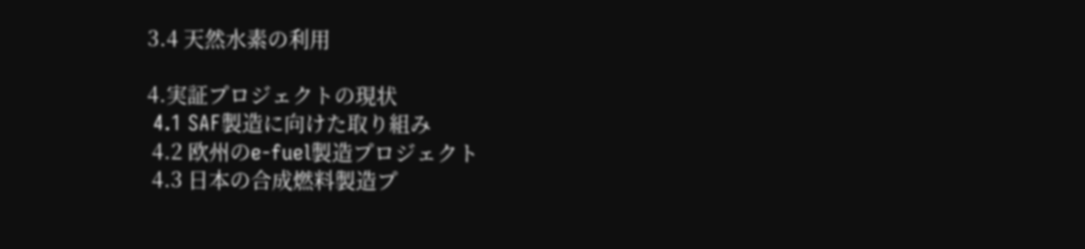3.4 天然水素の利用

4.実証プロジェクトの現状
 4.1 SAF製造に向けた取り組み
 4.2 欧州のe-fuel製造プロジェクト
 4.3 日本の合成燃料製造プ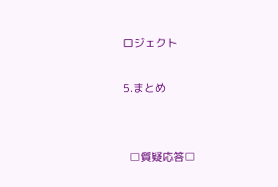ロジェクト

5.まとめ


  □質疑応答□